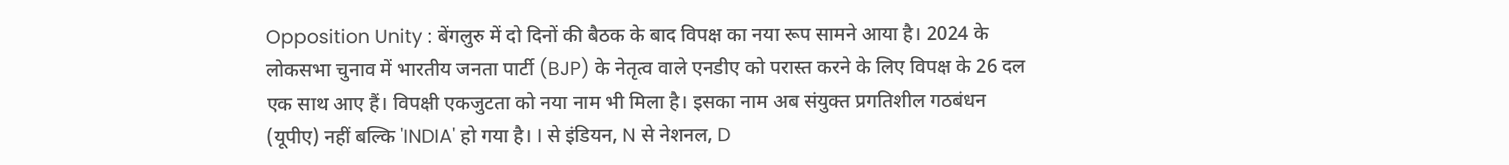Opposition Unity : बेंगलुरु में दो दिनों की बैठक के बाद विपक्ष का नया रूप सामने आया है। 2024 के लोकसभा चुनाव में भारतीय जनता पार्टी (BJP) के नेतृत्व वाले एनडीए को परास्त करने के लिए विपक्ष के 26 दल एक साथ आए हैं। विपक्षी एकजुटता को नया नाम भी मिला है। इसका नाम अब संयुक्त प्रगतिशील गठबंधन (यूपीए) नहीं बल्कि 'INDIA' हो गया है। I से इंडियन, N से नेशनल, D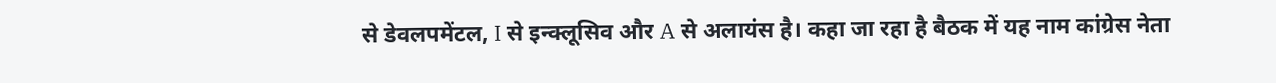से डेवलपमेंटल, I से इन्क्लूसिव और A से अलायंस है। कहा जा रहा है बैठक में यह नाम कांग्रेस नेता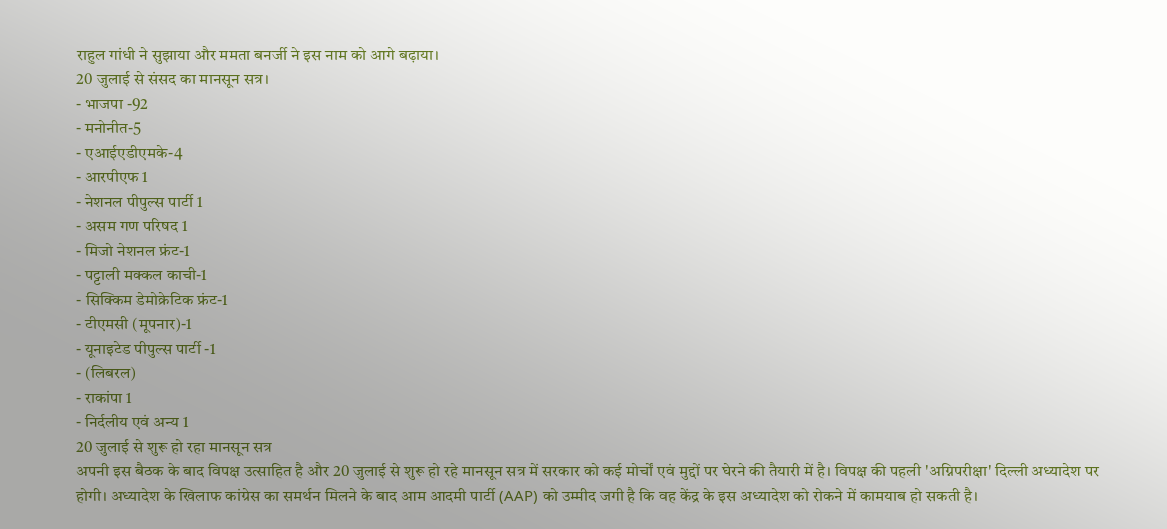राहुल गांधी ने सुझाया और ममता बनर्जी ने इस नाम को आगे बढ़ाया।
20 जुलाई से संसद का मानसून सत्र।
- भाजपा -92
- मनोनीत-5
- एआईएडीएमके-4
- आरपीएफ 1
- नेशनल पीपुल्स पार्टी 1
- असम गण परिषद 1
- मिजो नेशनल फ्रंट-1
- पट्टाली मक्कल काची-1
- सिक्किम डेमोक्रेटिक फ्रंट-1
- टीएमसी (मूपनार)-1
- यूनाइटेड पीपुल्स पार्टी -1
- (लिबरल)
- राकांपा 1
- निर्दलीय एवं अन्य 1
20 जुलाई से शुरू हो रहा मानसून सत्र
अपनी इस बैठक के बाद विपक्ष उत्साहित है और 20 जुलाई से शुरू हो रहे मानसून सत्र में सरकार को कई मोर्चों एवं मुद्दों पर घेरने की तैयारी में है। विपक्ष की पहली 'अग्निपरीक्षा' दिल्ली अध्यादेश पर होगी। अध्यादेश के खिलाफ कांग्रेस का समर्थन मिलने के बाद आम आदमी पार्टी (AAP) को उम्मीद जगी है कि वह केंद्र के इस अध्यादेश को रोकने में कामयाब हो सकती है।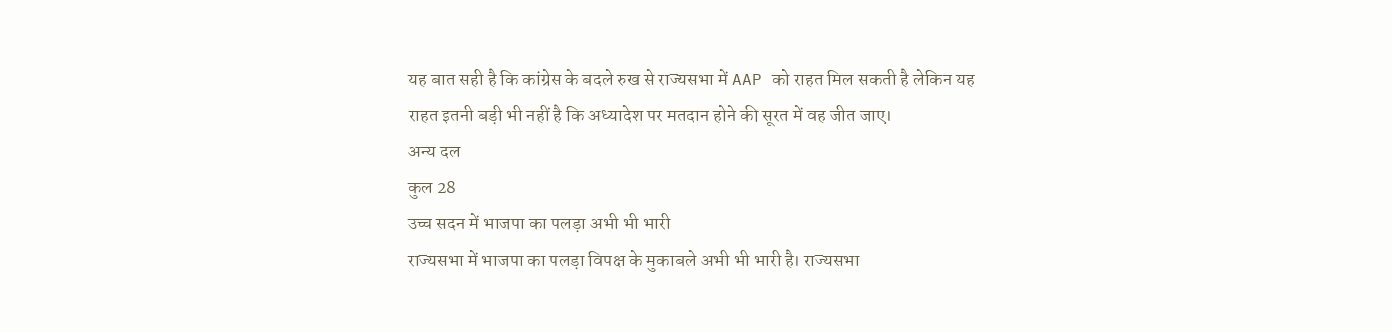यह बात सही है कि कांग्रेस के बदले रुख से राज्यसभा में AAP को राहत मिल सकती है लेकिन यह राहत इतनी बड़ी भी नहीं है कि अध्यादेश पर मतदान होने की सूरत में वह जीत जाए।
अन्य दल
कुल 28
उच्च सदन में भाजपा का पलड़ा अभी भी भारी
राज्यसभा में भाजपा का पलड़ा विपक्ष के मुकाबले अभी भी भारी है। राज्यसभा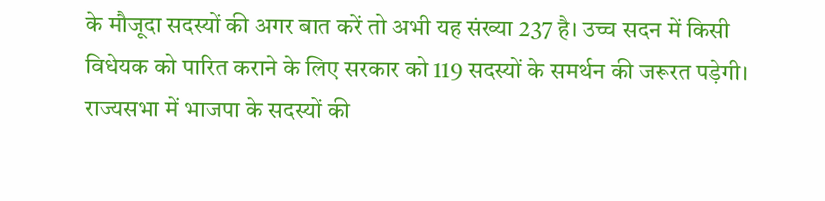के मौजूदा सदस्यों की अगर बात करें तो अभी यह संख्या 237 है। उच्च सदन में किसी विधेयक को पारित कराने के लिए सरकार को 119 सदस्यों के समर्थन की जरूरत पड़ेगी। राज्यसभा में भाजपा के सदस्यों की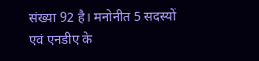संख्या 92 है। मनोनीत 5 सदस्यों एवं एनडीए के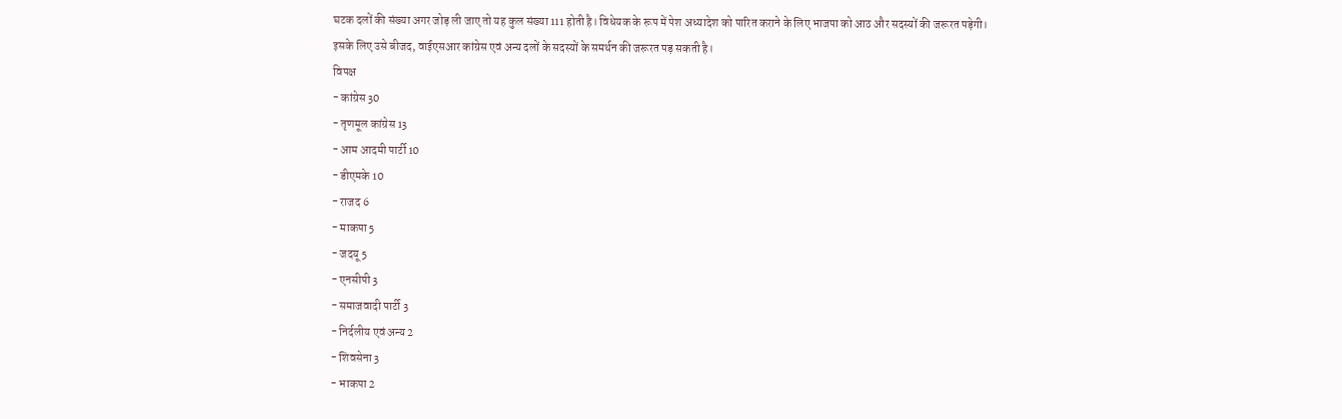घटक दलों की संख्या अगर जोड़ ली जाए तो यह कुल संख्या 111 होती है। विधेयक के रूप में पेश अध्यादेश को पारित कराने के लिए भाजपा को आठ और सदस्यों की जरूरत पड़ेगी। इसके लिए उसे बीजद, वाईएसआर कांग्रेस एवं अन्य दलों के सदस्यों के समर्थन की जरूरत पड़ सकती है।
विपक्ष
- कांग्रेस 30
- तृणमूल कांग्रेस 13
- आम आदमी पार्टी 10
- डीएमके 10
- राजद 6
- माकपा 5
- जदयू 5
- एनसीपी 3
- समाजवादी पार्टी 3
- निर्दलीय एवं अन्य 2
- शिवसेना 3
- भाकपा 2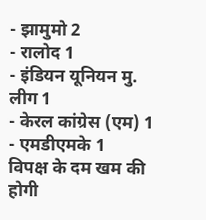- झामुमो 2
- रालोद 1
- इंडियन यूनियन मु. लीग 1
- केरल कांग्रेस (एम) 1
- एमडीएमके 1
विपक्ष के दम खम की होगी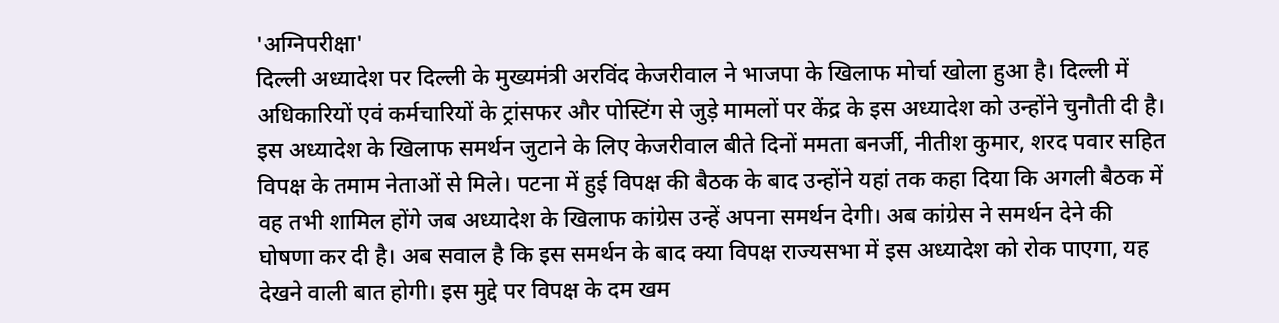'अग्निपरीक्षा'
दिल्ली अध्यादेश पर दिल्ली के मुख्यमंत्री अरविंद केजरीवाल ने भाजपा के खिलाफ मोर्चा खोला हुआ है। दिल्ली में अधिकारियों एवं कर्मचारियों के ट्रांसफर और पोस्टिंग से जुड़े मामलों पर केंद्र के इस अध्यादेश को उन्होंने चुनौती दी है। इस अध्यादेश के खिलाफ समर्थन जुटाने के लिए केजरीवाल बीते दिनों ममता बनर्जी, नीतीश कुमार, शरद पवार सहित विपक्ष के तमाम नेताओं से मिले। पटना में हुई विपक्ष की बैठक के बाद उन्होंने यहां तक कहा दिया कि अगली बैठक में वह तभी शामिल होंगे जब अध्यादेश के खिलाफ कांग्रेस उन्हें अपना समर्थन देगी। अब कांग्रेस ने समर्थन देने की घोषणा कर दी है। अब सवाल है कि इस समर्थन के बाद क्या विपक्ष राज्यसभा में इस अध्यादेश को रोक पाएगा, यह देखने वाली बात होगी। इस मुद्दे पर विपक्ष के दम खम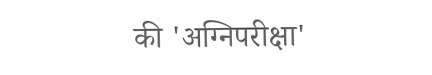की 'अग्निपरीक्षा'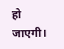हो जाएगी।